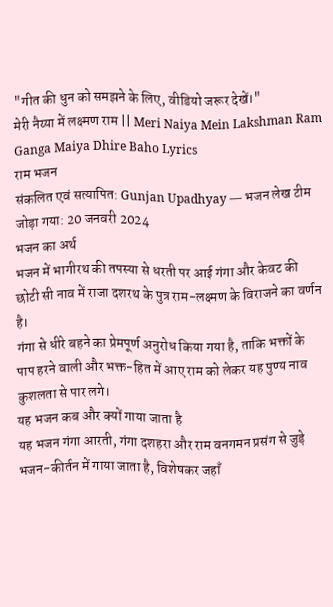"गीत की धुन को समझने के लिए, वीडियो जरूर देखें।"
मेरी नैय्या में लक्ष्मण राम || Meri Naiya Mein Lakshman Ram Ganga Maiya Dhire Baho Lyrics
राम भजन
संकलित एवं सत्यापित: Gunjan Upadhyay — भजन लेख टीम
जोड़ा गया: 20 जनवरी 2024
भजन का अर्थ
भजन में भागीरथ की तपस्या से धरती पर आई गंगा और केवट की छोटी सी नाव में राजा दशरथ के पुत्र राम-लक्ष्मण के विराजने का वर्णन है।
गंगा से धीरे बहने का प्रेमपूर्ण अनुरोध किया गया है, ताकि भक्तों के पाप हरने वाली और भक्त-हित में आए राम को लेकर यह पुण्य नाव कुशलता से पार लगे।
यह भजन कब और क्यों गाया जाता है
यह भजन गंगा आरती, गंगा दशहरा और राम वनगमन प्रसंग से जुड़े भजन-कीर्तन में गाया जाता है, विशेषकर जहाँ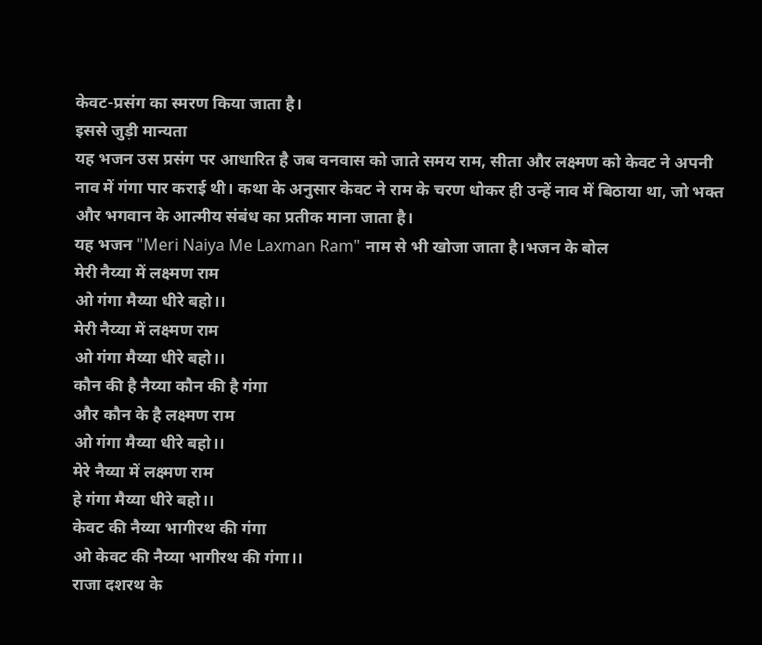केवट-प्रसंग का स्मरण किया जाता है।
इससे जुड़ी मान्यता
यह भजन उस प्रसंग पर आधारित है जब वनवास को जाते समय राम, सीता और लक्ष्मण को केवट ने अपनी नाव में गंगा पार कराई थी। कथा के अनुसार केवट ने राम के चरण धोकर ही उन्हें नाव में बिठाया था, जो भक्त और भगवान के आत्मीय संबंध का प्रतीक माना जाता है।
यह भजन "Meri Naiya Me Laxman Ram" नाम से भी खोजा जाता है।भजन के बोल
मेरी नैय्या में लक्ष्मण राम
ओ गंगा मैय्या धीरे बहो।।
मेरी नैय्या में लक्ष्मण राम
ओ गंगा मैय्या धीरे बहो।।
कौन की है नैय्या कौन की है गंगा
और कौन के है लक्ष्मण राम
ओ गंगा मैय्या धीरे बहो।।
मेरे नैय्या में लक्ष्मण राम
हे गंगा मैय्या धीरे बहो।।
केवट की नैय्या भागीरथ की गंगा
ओ केवट की नैय्या भागीरथ की गंगा।।
राजा दशरथ के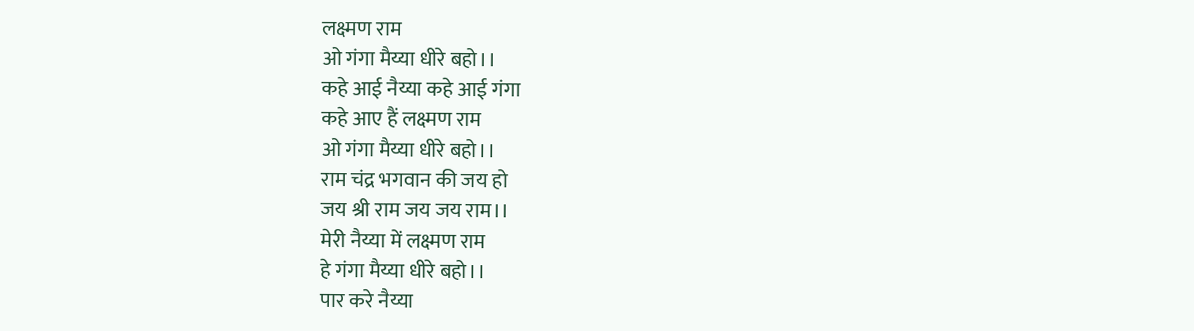लक्ष्मण राम
ओ गंगा मैय्या धीरे बहो।।
कहे आई नैय्या कहे आई गंगा
कहे आए हैं लक्ष्मण राम
ओ गंगा मैय्या धीरे बहो।।
राम चंद्र भगवान की जय हो
जय श्री राम जय जय राम।।
मेरी नैय्या में लक्ष्मण राम
हे गंगा मैय्या धीरे बहो।।
पार करे नैय्या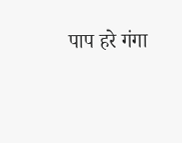पाप हरे गंगा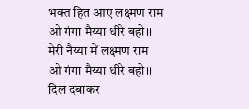भक्त हित आए लक्ष्मण राम
ओ गंगा मैय्या धीरे बहो।।
मेरी नैय्या में लक्ष्मण राम
ओ गंगा मैय्या धीरे बहो।।
दिल दबाकर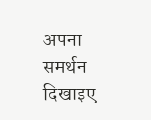अपना समर्थन दिखाइए